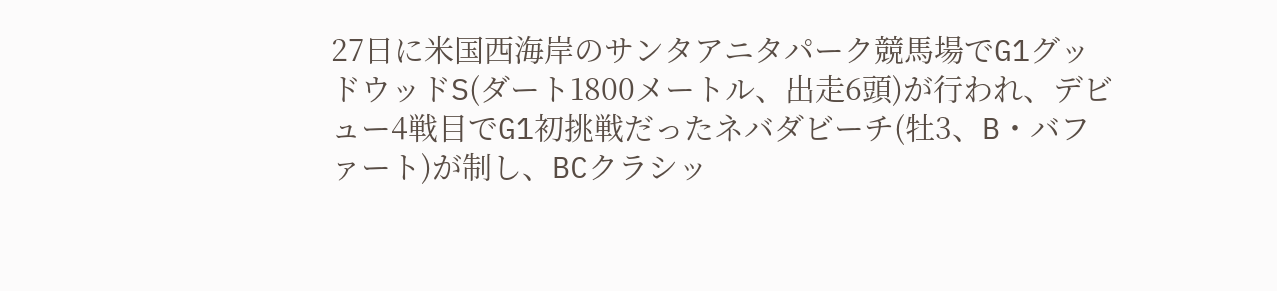27日に米国西海岸のサンタアニタパーク競馬場でG1グッドウッドS(ダート1800メートル、出走6頭)が行われ、デビュー4戦目でG1初挑戦だったネバダビーチ(牡3、B・バファート)が制し、BCクラシッ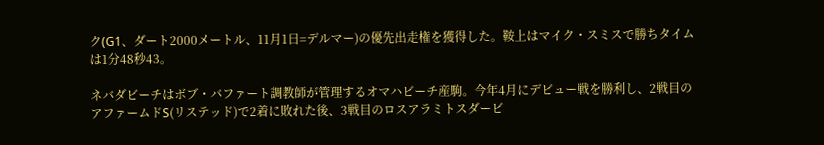ク(G1、ダート2000メートル、11月1日=デルマー)の優先出走権を獲得した。鞍上はマイク・スミスで勝ちタイムは1分48秒43。

ネバダビーチはボブ・バファート調教師が管理するオマハビーチ産駒。今年4月にデビュー戦を勝利し、2戦目のアファームドS(リステッド)で2着に敗れた後、3戦目のロスアラミトスダービ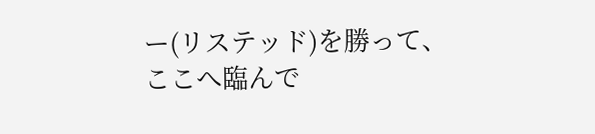ー(リステッド)を勝って、ここへ臨んで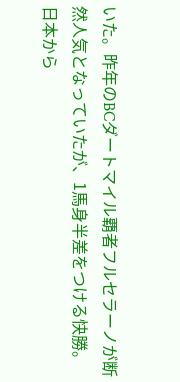いた。昨年のBCダートマイル覇者フルセラーノが断然人気となっていたが、1馬身半差をつける快勝。日本から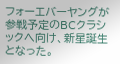フォーエバーヤングが参戦予定のBCクラシックへ向け、新星誕生となった。